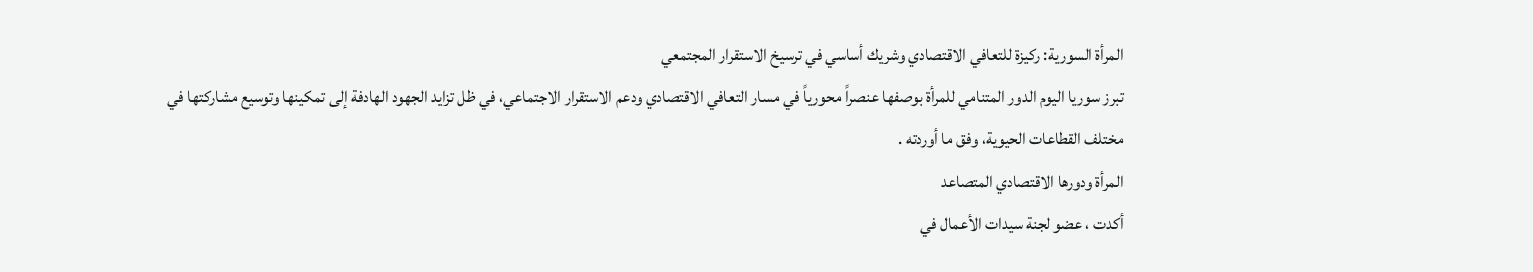المرأة السورية: ركيزة للتعافي الاقتصادي وشريك أساسي في ترسيخ الاستقرار المجتمعي
تبرز سوريا اليوم الدور المتنامي للمرأة بوصفها عنصراً محورياً في مسار التعافي الاقتصادي ودعم الاستقرار الاجتماعي، في ظل تزايد الجهود الهادفة إلى تمكينها وتوسيع مشاركتها في مختلف القطاعات الحيوية، وفق ما أوردته .
المرأة ودورها الاقتصادي المتصاعد
أكدت ، عضو لجنة سيدات الأعمال في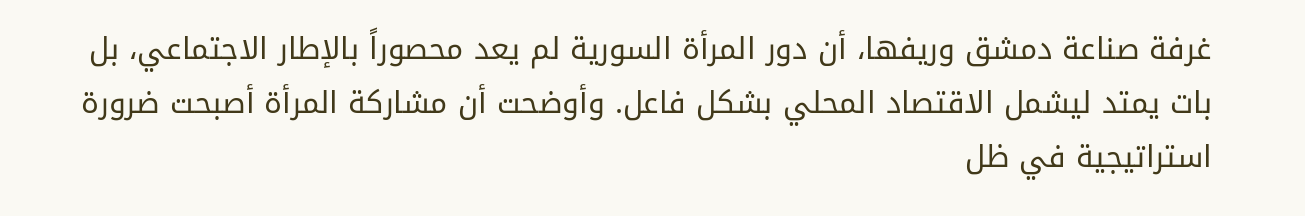غرفة صناعة دمشق وريفها، أن دور المرأة السورية لم يعد محصوراً بالإطار الاجتماعي، بل بات يمتد ليشمل الاقتصاد المحلي بشكل فاعل. وأوضحت أن مشاركة المرأة أصبحت ضرورة استراتيجية في ظل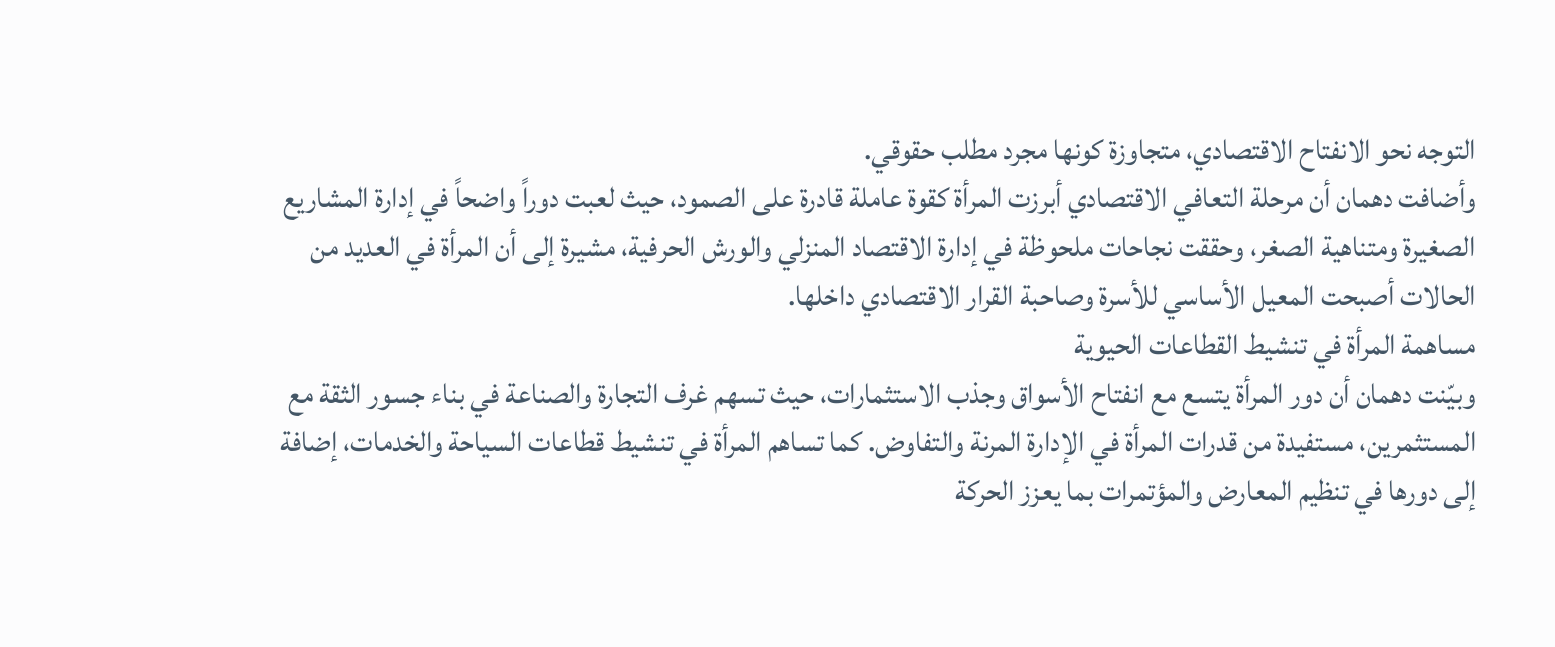التوجه نحو الانفتاح الاقتصادي، متجاوزة كونها مجرد مطلب حقوقي.
وأضافت دهمان أن مرحلة التعافي الاقتصادي أبرزت المرأة كقوة عاملة قادرة على الصمود، حيث لعبت دوراً واضحاً في إدارة المشاريع الصغيرة ومتناهية الصغر، وحققت نجاحات ملحوظة في إدارة الاقتصاد المنزلي والورش الحرفية، مشيرة إلى أن المرأة في العديد من الحالات أصبحت المعيل الأساسي للأسرة وصاحبة القرار الاقتصادي داخلها.
مساهمة المرأة في تنشيط القطاعات الحيوية
وبيّنت دهمان أن دور المرأة يتسع مع انفتاح الأسواق وجذب الاستثمارات، حيث تسهم غرف التجارة والصناعة في بناء جسور الثقة مع المستثمرين، مستفيدة من قدرات المرأة في الإدارة المرنة والتفاوض. كما تساهم المرأة في تنشيط قطاعات السياحة والخدمات، إضافة إلى دورها في تنظيم المعارض والمؤتمرات بما يعزز الحركة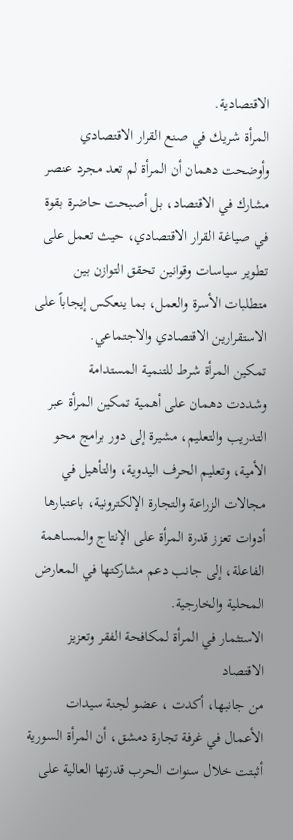الاقتصادية.
المرأة شريك في صنع القرار الاقتصادي
وأوضحت دهمان أن المرأة لم تعد مجرد عنصر مشارك في الاقتصاد، بل أصبحت حاضرة بقوة في صياغة القرار الاقتصادي، حيث تعمل على تطوير سياسات وقوانين تحقق التوازن بين متطلبات الأسرة والعمل، بما ينعكس إيجاباً على الاستقرارين الاقتصادي والاجتماعي.
تمكين المرأة شرط للتنمية المستدامة
وشددت دهمان على أهمية تمكين المرأة عبر التدريب والتعليم، مشيرة إلى دور برامج محو الأمية، وتعليم الحرف اليدوية، والتأهيل في مجالات الزراعة والتجارة الإلكترونية، باعتبارها أدوات تعزز قدرة المرأة على الإنتاج والمساهمة الفاعلة، إلى جانب دعم مشاركتها في المعارض المحلية والخارجية.
الاستثمار في المرأة لمكافحة الفقر وتعزيز الاقتصاد
من جانبها، أكدت ، عضو لجنة سيدات الأعمال في غرفة تجارة دمشق، أن المرأة السورية أثبتت خلال سنوات الحرب قدرتها العالية على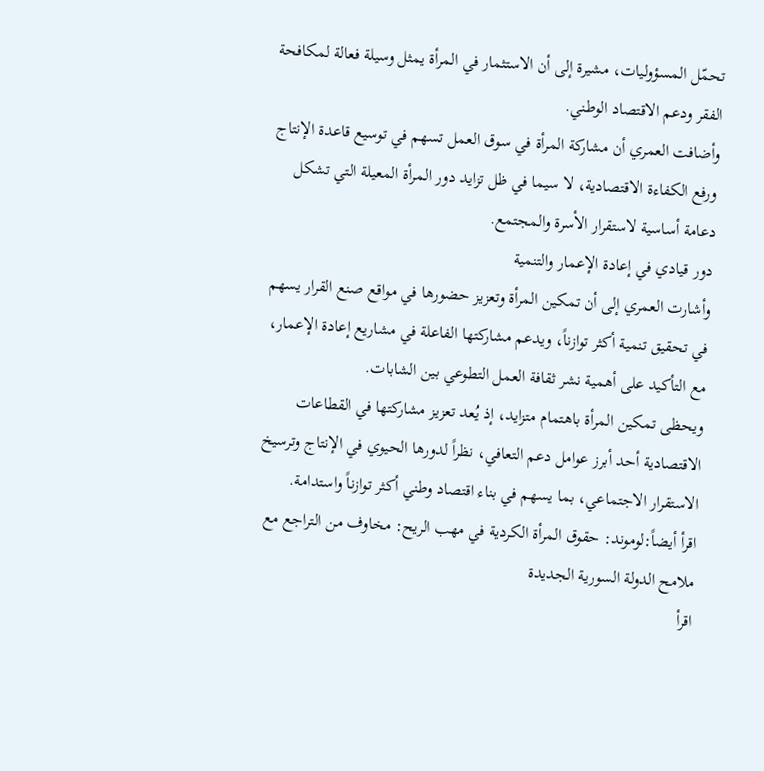تحمّل المسؤوليات، مشيرة إلى أن الاستثمار في المرأة يمثل وسيلة فعالة لمكافحة الفقر ودعم الاقتصاد الوطني.
وأضافت العمري أن مشاركة المرأة في سوق العمل تسهم في توسيع قاعدة الإنتاج ورفع الكفاءة الاقتصادية، لا سيما في ظل تزايد دور المرأة المعيلة التي تشكل دعامة أساسية لاستقرار الأسرة والمجتمع.
دور قيادي في إعادة الإعمار والتنمية
وأشارت العمري إلى أن تمكين المرأة وتعزيز حضورها في مواقع صنع القرار يسهم في تحقيق تنمية أكثر توازناً، ويدعم مشاركتها الفاعلة في مشاريع إعادة الإعمار، مع التأكيد على أهمية نشر ثقافة العمل التطوعي بين الشابات.
ويحظى تمكين المرأة باهتمام متزايد، إذ يُعد تعزيز مشاركتها في القطاعات الاقتصادية أحد أبرز عوامل دعم التعافي، نظراً لدورها الحيوي في الإنتاج وترسيخ الاستقرار الاجتماعي، بما يسهم في بناء اقتصاد وطني أكثر توازناً واستدامة.
اقرأ أيضاً:لوموند: حقوق المرأة الكردية في مهب الريح: مخاوف من التراجع مع ملامح الدولة السورية الجديدة
اقرأ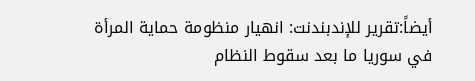أيضاً:تقرير للإندبندنت: انهيار منظومة حماية المرأة في سوريا ما بعد سقوط النظام